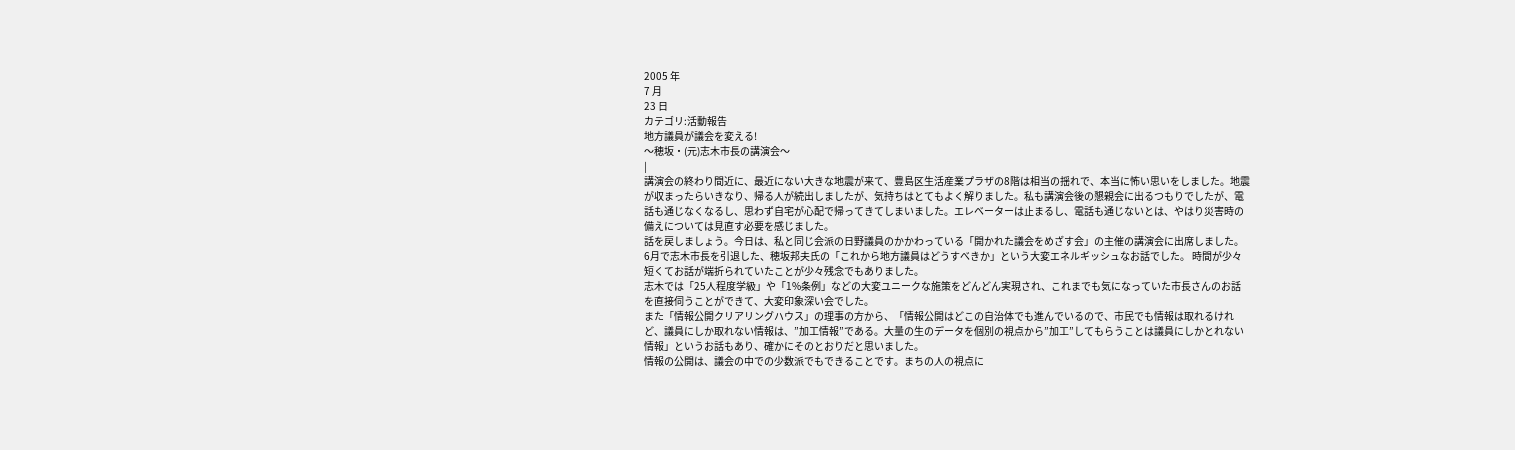2005 年
7 月
23 日
カテゴリ:活動報告
地方議員が議会を変える!
〜穂坂・(元)志木市長の講演会〜
|
講演会の終わり間近に、最近にない大きな地震が来て、豊島区生活産業プラザの8階は相当の揺れで、本当に怖い思いをしました。地震が収まったらいきなり、帰る人が続出しましたが、気持ちはとてもよく解りました。私も講演会後の懇親会に出るつもりでしたが、電話も通じなくなるし、思わず自宅が心配で帰ってきてしまいました。エレベーターは止まるし、電話も通じないとは、やはり災害時の備えについては見直す必要を感じました。
話を戻しましょう。今日は、私と同じ会派の日野議員のかかわっている「開かれた議会をめざす会」の主催の講演会に出席しました。
6月で志木市長を引退した、穂坂邦夫氏の「これから地方議員はどうすべきか」という大変エネルギッシュなお話でした。 時間が少々短くてお話が端折られていたことが少々残念でもありました。
志木では「25人程度学級」や「1%条例」などの大変ユニークな施策をどんどん実現され、これまでも気になっていた市長さんのお話を直接伺うことができて、大変印象深い会でした。
また「情報公開クリアリングハウス」の理事の方から、「情報公開はどこの自治体でも進んでいるので、市民でも情報は取れるけれど、議員にしか取れない情報は、”加工情報”である。大量の生のデータを個別の視点から”加工”してもらうことは議員にしかとれない情報」というお話もあり、確かにそのとおりだと思いました。
情報の公開は、議会の中での少数派でもできることです。まちの人の視点に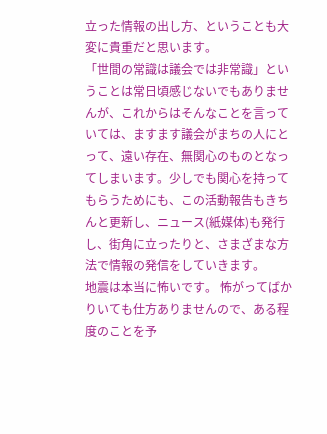立った情報の出し方、ということも大変に貴重だと思います。
「世間の常識は議会では非常識」ということは常日頃感じないでもありませんが、これからはそんなことを言っていては、ますます議会がまちの人にとって、遠い存在、無関心のものとなってしまいます。少しでも関心を持ってもらうためにも、この活動報告もきちんと更新し、ニュース(紙媒体)も発行し、街角に立ったりと、さまざまな方法で情報の発信をしていきます。
地震は本当に怖いです。 怖がってばかりいても仕方ありませんので、ある程度のことを予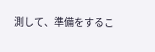測して、準備をするこ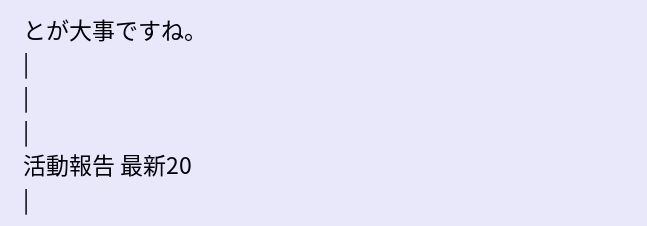とが大事ですね。
|
|
|
活動報告 最新20
|